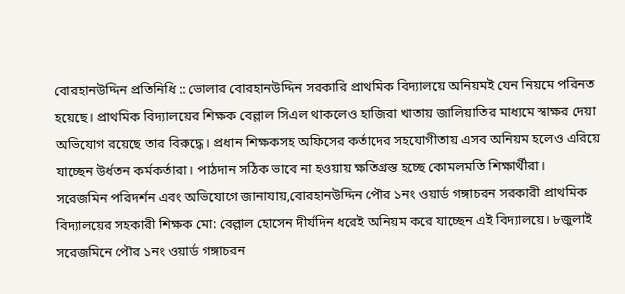বোরহানউদ্দিন প্রতিনিধি :: ভোলার বোরহানউদ্দিন সরকারি প্রাথমিক বিদ্যালয়ে অনিয়মই যেন নিয়মে পরিনত হয়েছে। প্রাথমিক বিদ্যালয়ের শিক্ষক বেল্লাল সিএল থাকলেও হাজিরা খাতায় জালিয়াতির মাধ্যমে স্বাক্ষর দেয়া অভিযোগ রয়েছে তার বিরুদ্ধে। প্রধান শিক্ষকসহ অফিসের কর্তাদের সহযোগীতায় এসব অনিয়ম হলেও এরিয়ে যাচ্ছেন উর্ধতন কর্মকর্তারা। পাঠদান সঠিক ভাবে না হওয়ায় ক্ষতিগ্রস্ত হচ্ছে কোমলমতি শিক্ষার্থীরা।
সরেজমিন পরিদর্শন এবং অভিযোগে জানাযায়,বোরহানউদ্দিন পৌর ১নং ওয়ার্ড গঙ্গাচরন সরকারী প্রাথমিক বিদ্যালয়ের সহকারী শিক্ষক মো: বেল্লাল হোসেন দীর্যদিন ধরেই অনিয়ম করে যাচ্ছেন এই বিদ্যালয়ে। ৮জুলাই সরেজমিনে পৌর ১নং ওয়ার্ড গঙ্গাচরন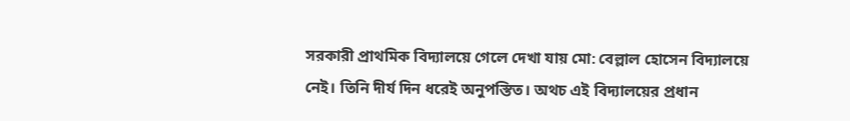সরকারী প্রাথমিক বিদ্যালয়ে গেলে দেখা যায় মো: বেল্লাল হোসেন বিদ্যালয়ে নেই। তিনি দীর্য দিন ধরেই অনুপস্তিত। অথচ এই বিদ্যালয়ের প্রধান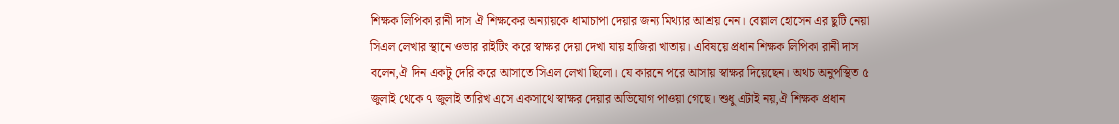শিক্ষক লিপিকা রানী দাস ঐ শিক্ষকের অন্যায়কে ধামাচাপা দেয়ার জন্য মিথ্যার আশ্রয় নেন। বেল্লাল হোসেন এর ছুটি নেয়া সিএল লেখার স্থানে ওভার রাইটিং করে স্বাক্ষর দেয়া দেখা যায় হাজিরা খাতায়। এবিষয়ে প্রধান শিক্ষক লিপিকা রানী দাস বলেন,ঐ দিন একটু দেরি করে আসাতে সিএল লেখা ছিলো। যে কারনে পরে আসায় স্বাক্ষর দিয়েছেন। অথচ অনুপস্থিত ৫ জুলাই থেকে ৭ জুলাই তারিখ এসে একসাথে স্বাক্ষর দেয়ার অভিযোগ পাওয়া গেছে। শুধু এটাই নয়,ঐ শিক্ষক প্রধান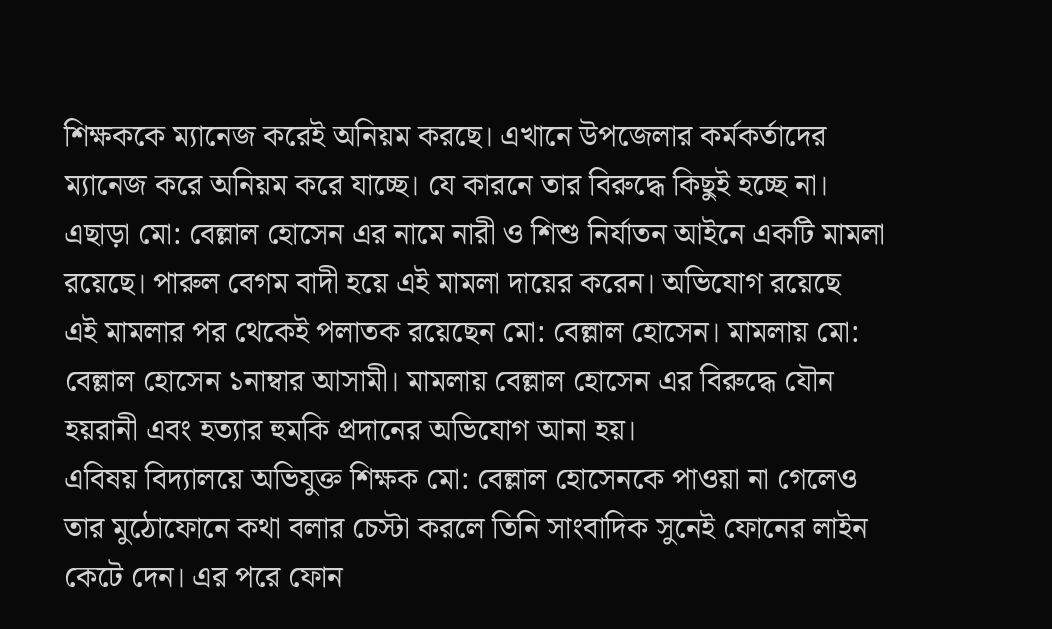শিক্ষককে ম্যানেজ করেই অনিয়ম করছে। এখানে উপজেলার কর্মকর্তাদের ম্যানেজ করে অনিয়ম করে যাচ্ছে। যে কারনে তার বিরুদ্ধে কিছুই হচ্ছে না। এছাড়া মো: বেল্লাল হোসেন এর নামে নারী ও শিশু নির্যাতন আইনে একটি মামলা রয়েছে। পারুল বেগম বাদী হয়ে এই মামলা দায়ের করেন। অভিযোগ রয়েছে এই মামলার পর থেকেই পলাতক রয়েছেন মো: বেল্লাল হোসেন। মামলায় মো: বেল্লাল হোসেন ১নাম্বার আসামী। মামলায় বেল্লাল হোসেন এর বিরুদ্ধে যৌন হয়রানী এবং হত্যার হুমকি প্রদানের অভিযোগ আনা হয়।
এবিষয় বিদ্যালয়ে অভিযুক্ত শিক্ষক মো: বেল্লাল হোসেনকে পাওয়া না গেলেও তার মুঠোফোনে কথা বলার চেস্টা করলে তিনি সাংবাদিক সুনেই ফোনের লাইন কেটে দেন। এর পরে ফোন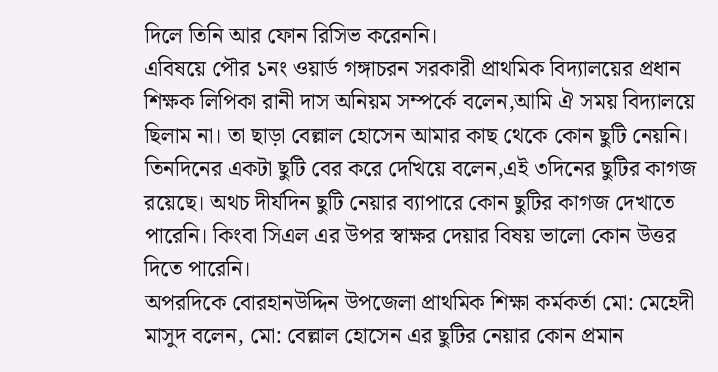দিলে তিনি আর ফোন রিসিভ করেননি।
এবিষয়ে পৌর ১নং ওয়ার্ড গঙ্গাচরন সরকারী প্রাথমিক বিদ্যালয়ের প্রধান শিক্ষক লিপিকা রানী দাস অনিয়ম সম্পর্কে বলেন,আমি ঐ সময় বিদ্যালয়ে ছিলাম না। তা ছাড়া বেল্লাল হোসেন আমার কাছ থেকে কোন ছুটি নেয়নি। তিনদিনের একটা ছুটি বের করে দেখিয়ে বলেন,এই ৩দিনের ছুটির কাগজ রয়েছে। অথচ দীর্যদিন ছুটি নেয়ার ব্যাপারে কোন ছুটির কাগজ দেখাতে পারেনি। কিংবা সিএল এর উপর স্বাক্ষর দেয়ার বিষয় ভালো কোন উত্তর দিতে পারেনি।
অপরদিকে বোরহানউদ্দিন উপজেলা প্রাথমিক শিক্ষা কর্মকর্তা মো: মেহেদী মাসুদ বলেন, মো: বেল্লাল হোসেন এর ছুটির নেয়ার কোন প্রমান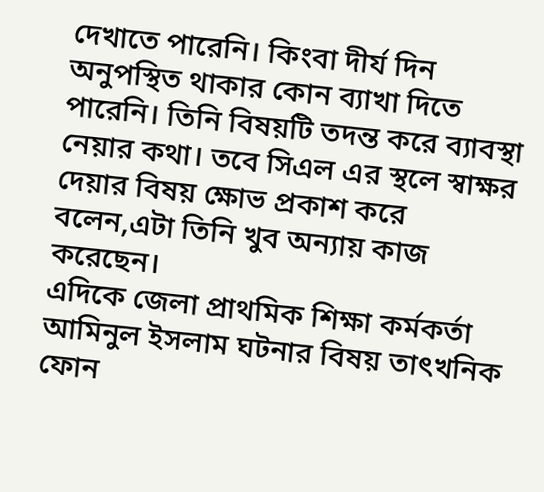দেখাতে পারেনি। কিংবা দীর্য দিন অনুপস্থিত থাকার কোন ব্যাখা দিতে পারেনি। তিনি বিষয়টি তদন্ত করে ব্যাবস্থা নেয়ার কথা। তবে সিএল এর স্থলে স্বাক্ষর দেয়ার বিষয় ক্ষোভ প্রকাশ করে বলেন,এটা তিনি খুব অন্যায় কাজ করেছেন।
এদিকে জেলা প্রাথমিক শিক্ষা কর্মকর্তা আমিনুল ইসলাম ঘটনার বিষয় তাৎখনিক ফোন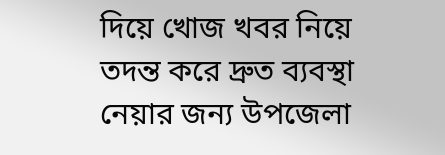দিয়ে খোজ খবর নিয়ে তদন্ত করে দ্রুত ব্যবস্থা নেয়ার জন্য উপজেলা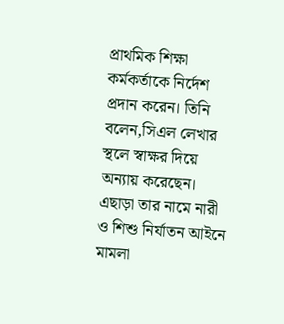প্রাথমিক শিক্ষা কর্মকর্তাকে নির্দেশ প্রদান করেন। তিনি বলেন,সিএল লেখার স্থলে স্বাক্ষর দিয়ে অন্যায় করেছেন। এছাড়া তার নামে নারী ও শিশু নির্যাতন আইনে মামলা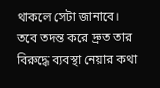থাকলে সেটা জানাবে। তবে তদন্ত করে দ্রুত তার বিরুদ্ধে ব্যবস্থা নেয়ার কথা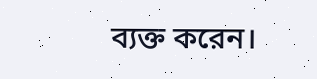ব্যক্ত করেন।